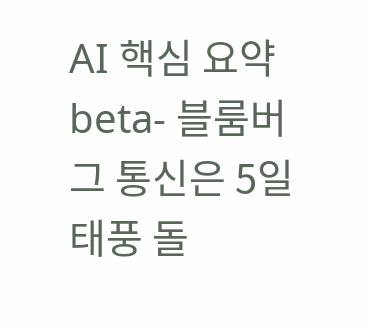AI 핵심 요약
beta- 블룸버그 통신은 5일 태풍 돌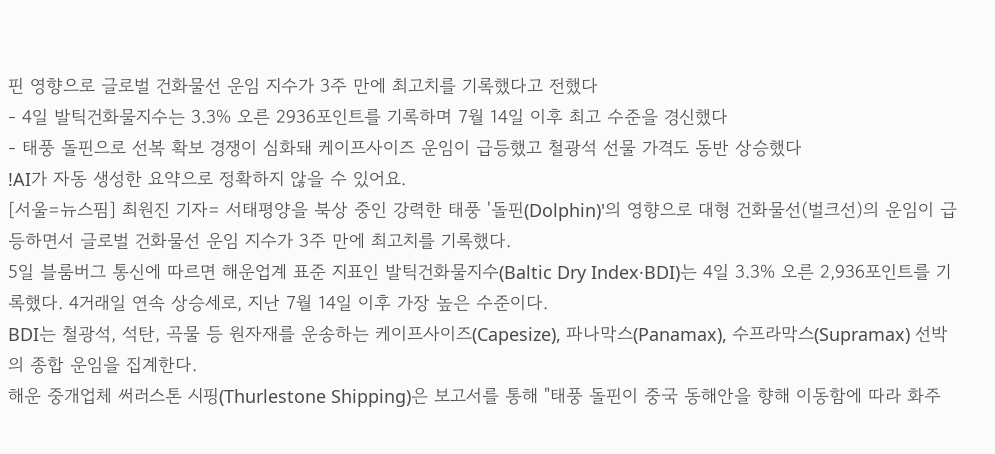핀 영향으로 글로벌 건화물선 운임 지수가 3주 만에 최고치를 기록했다고 전했다
- 4일 발틱건화물지수는 3.3% 오른 2936포인트를 기록하며 7월 14일 이후 최고 수준을 경신했다
- 태풍 돌핀으로 선복 확보 경쟁이 심화돼 케이프사이즈 운임이 급등했고 철광석 선물 가격도 동반 상승했다
!AI가 자동 생성한 요약으로 정확하지 않을 수 있어요.
[서울=뉴스핌] 최원진 기자= 서태평양을 북상 중인 강력한 태풍 '돌핀(Dolphin)'의 영향으로 대형 건화물선(벌크선)의 운임이 급등하면서 글로벌 건화물선 운임 지수가 3주 만에 최고치를 기록했다.
5일 블룸버그 통신에 따르면 해운업계 표준 지표인 발틱건화물지수(Baltic Dry Index·BDI)는 4일 3.3% 오른 2,936포인트를 기록했다. 4거래일 연속 상승세로, 지난 7월 14일 이후 가장 높은 수준이다.
BDI는 철광석, 석탄, 곡물 등 원자재를 운송하는 케이프사이즈(Capesize), 파나막스(Panamax), 수프라막스(Supramax) 선박의 종합 운임을 집계한다.
해운 중개업체 써러스톤 시핑(Thurlestone Shipping)은 보고서를 통해 "태풍 돌핀이 중국 동해안을 향해 이동함에 따라 화주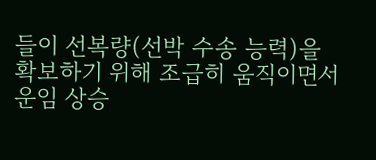들이 선복량(선박 수송 능력)을 확보하기 위해 조급히 움직이면서 운임 상승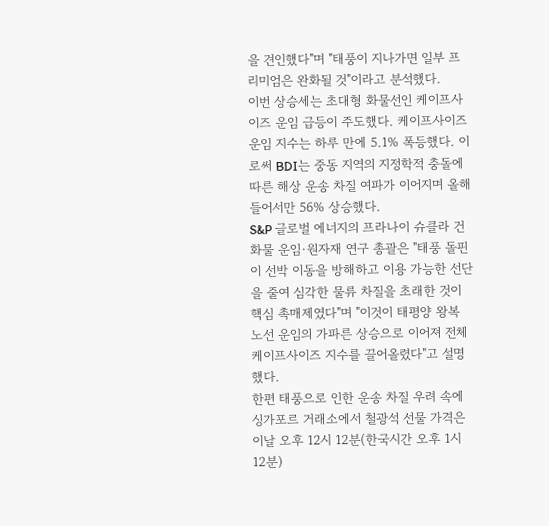을 견인했다"며 "태풍이 지나가면 일부 프리미엄은 완화될 것"이라고 분석했다.
이번 상승세는 초대형 화물선인 케이프사이즈 운임 급등이 주도했다. 케이프사이즈 운임 지수는 하루 만에 5.1% 폭등했다. 이로써 BDI는 중동 지역의 지정학적 충돌에 따른 해상 운송 차질 여파가 이어지며 올해 들어서만 56% 상승했다.
S&P 글로벌 에너지의 프라나이 슈클라 건화물 운임·원자재 연구 총괄은 "태풍 돌핀이 선박 이동을 방해하고 이용 가능한 선단을 줄여 심각한 물류 차질을 초래한 것이 핵심 촉매제였다"며 "이것이 태평양 왕복 노선 운임의 가파른 상승으로 이어져 전체 케이프사이즈 지수를 끌어올렸다"고 설명했다.
한편 태풍으로 인한 운송 차질 우려 속에 싱가포르 거래소에서 철광석 선물 가격은 이날 오후 12시 12분(한국시간 오후 1시 12분)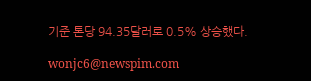기준 톤당 94.35달러로 0.5% 상승했다.

wonjc6@newspim.com